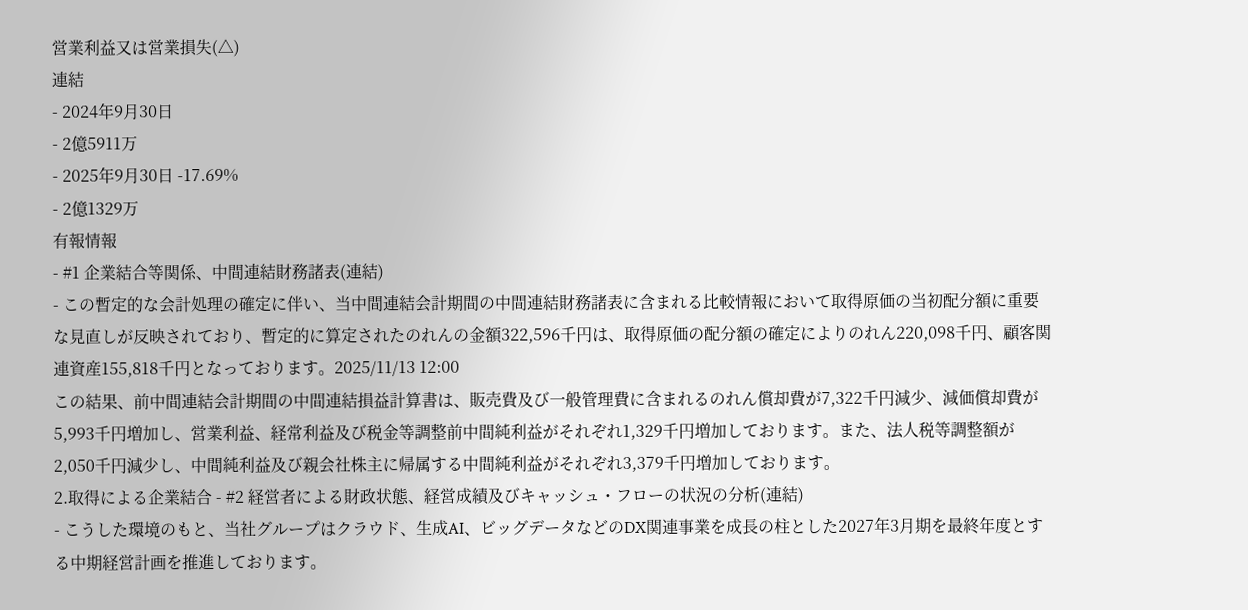営業利益又は営業損失(△)
連結
- 2024年9月30日
- 2億5911万
- 2025年9月30日 -17.69%
- 2億1329万
有報情報
- #1 企業結合等関係、中間連結財務諸表(連結)
- この暫定的な会計処理の確定に伴い、当中間連結会計期間の中間連結財務諸表に含まれる比較情報において取得原価の当初配分額に重要な見直しが反映されており、暫定的に算定されたのれんの金額322,596千円は、取得原価の配分額の確定によりのれん220,098千円、顧客関連資産155,818千円となっております。2025/11/13 12:00
この結果、前中間連結会計期間の中間連結損益計算書は、販売費及び一般管理費に含まれるのれん償却費が7,322千円減少、減価償却費が5,993千円増加し、営業利益、経常利益及び税金等調整前中間純利益がそれぞれ1,329千円増加しております。また、法人税等調整額が2,050千円減少し、中間純利益及び親会社株主に帰属する中間純利益がそれぞれ3,379千円増加しております。
2.取得による企業結合 - #2 経営者による財政状態、経営成績及びキャッシュ・フローの状況の分析(連結)
- こうした環境のもと、当社グループはクラウド、生成AI、ビッグデータなどのDX関連事業を成長の柱とした2027年3月期を最終年度とする中期経営計画を推進しております。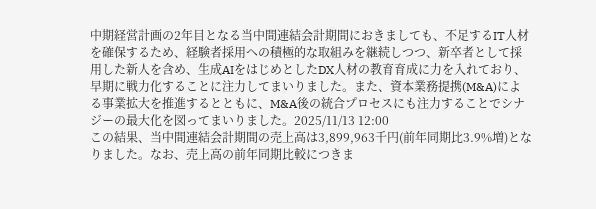中期経営計画の2年目となる当中間連結会計期間におきましても、不足するIT人材を確保するため、経験者採用への積極的な取組みを継続しつつ、新卒者として採用した新人を含め、生成AIをはじめとしたDX人材の教育育成に力を入れており、早期に戦力化することに注力してまいりました。また、資本業務提携(M&A)による事業拡大を推進するとともに、M&A後の統合プロセスにも注力することでシナジーの最大化を図ってまいりました。2025/11/13 12:00
この結果、当中間連結会計期間の売上高は3,899,963千円(前年同期比3.9%増)となりました。なお、売上高の前年同期比較につきま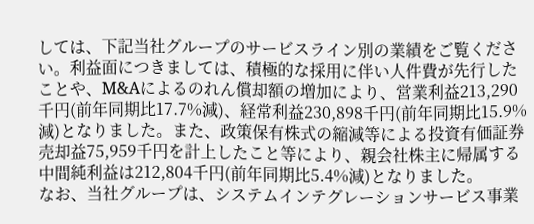しては、下記当社グループのサービスライン別の業績をご覧ください。利益面につきましては、積極的な採用に伴い人件費が先行したことや、M&Aによるのれん償却額の増加により、営業利益213,290千円(前年同期比17.7%減)、経常利益230,898千円(前年同期比15.9%減)となりました。また、政策保有株式の縮減等による投資有価証券売却益75,959千円を計上したこと等により、親会社株主に帰属する中間純利益は212,804千円(前年同期比5.4%減)となりました。
なお、当社グループは、システムインテグレーションサービス事業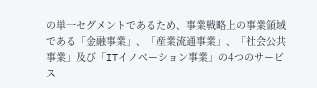の単一セグメントであるため、事業戦略上の事業領域である「金融事業」、「産業流通事業」、「社会公共事業」及び「ITイノベーション事業」の4つのサービス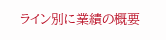ライン別に業績の概要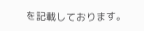を記載しております。